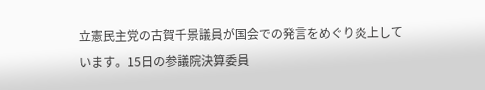立憲民主党の古賀千景議員が国会での発言をめぐり炎上しています。15日の参議院決算委員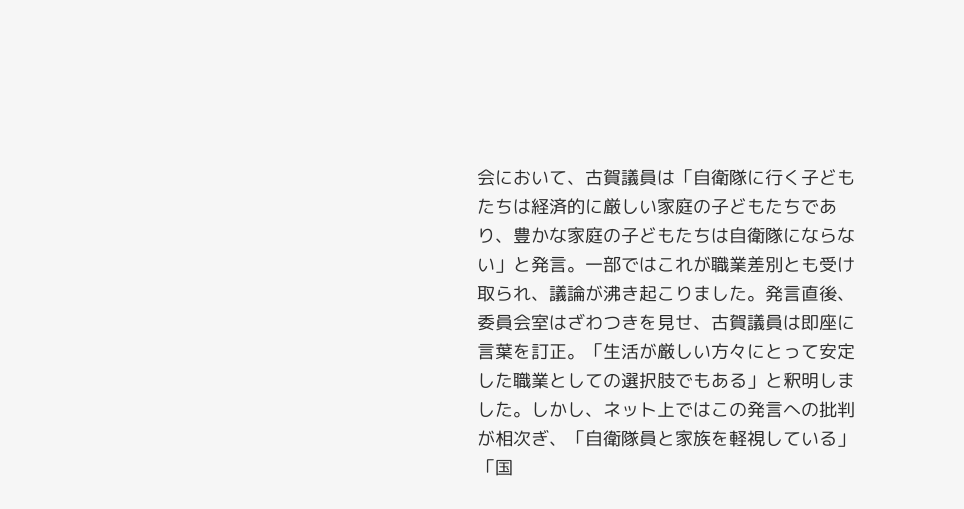会において、古賀議員は「自衛隊に行く子どもたちは経済的に厳しい家庭の子どもたちであり、豊かな家庭の子どもたちは自衛隊にならない」と発言。一部ではこれが職業差別とも受け取られ、議論が沸き起こりました。発言直後、委員会室はざわつきを見せ、古賀議員は即座に言葉を訂正。「生活が厳しい方々にとって安定した職業としての選択肢でもある」と釈明しました。しかし、ネット上ではこの発言への批判が相次ぎ、「自衛隊員と家族を軽視している」「国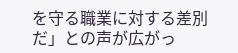を守る職業に対する差別だ」との声が広がっ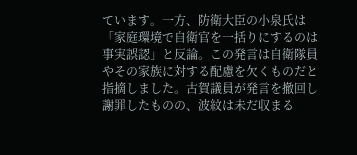ています。一方、防衛大臣の小泉氏は「家庭環境で自衛官を一括りにするのは事実誤認」と反論。この発言は自衛隊員やその家族に対する配慮を欠くものだと指摘しました。古賀議員が発言を撤回し謝罪したものの、波紋は未だ収まる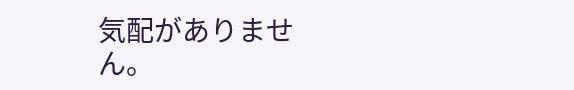気配がありません。